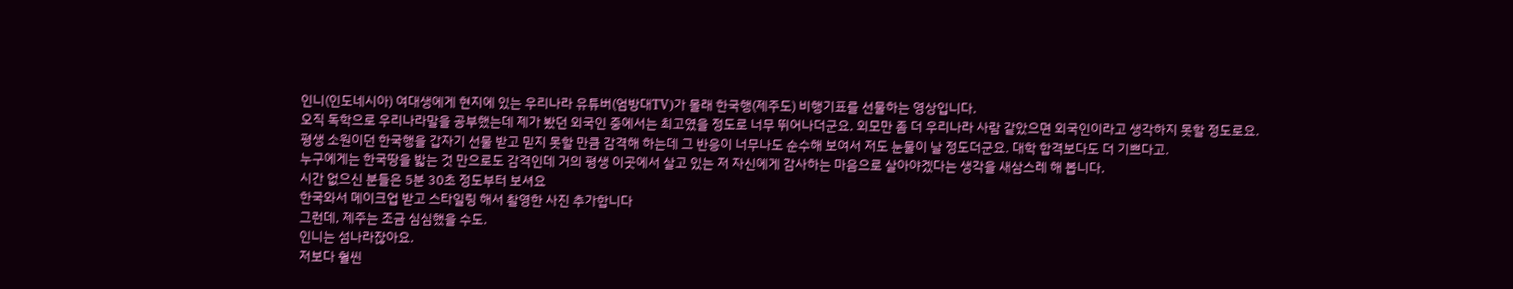인니(인도네시아) 여대생에게 현지에 있는 우리나라 유튜버(엄방대TV)가 몰래 한국행(제주도) 비행기표를 선물하는 영상입니다.
오직 독학으로 우리나라말을 공부했는데 제가 봤던 외국인 중에서는 최고였을 정도로 너무 뛰어나더군요. 외모만 좀 더 우리나라 사람 같았으면 외국인이라고 생각하지 못할 정도로요.
평생 소원이던 한국행을 갑자기 선물 받고 믿지 못할 만큼 감격해 하는데 그 반응이 너무나도 순수해 보여서 저도 눈물이 날 정도더군요. 대학 합격보다도 더 기쁘다고.
누구에게는 한국땅을 밟는 것 만으로도 감격인데 거의 평생 이곳에서 살고 있는 저 자신에게 감사하는 마음으로 살아야겠다는 생각을 새삼스레 해 봅니다.
시간 없으신 분들은 5분 30초 정도부터 보셔요
한국와서 메이크업 받고 스타일링 해서 촬영한 사진 추가합니다
그런데, 제주는 조금 심심했을 수도.
인니는 섬나라잖아요.
저보다 훨씬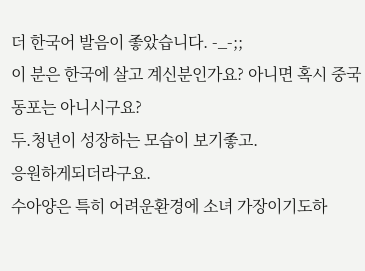더 한국어 발음이 좋았습니다. -_-;;
이 분은 한국에 살고 계신분인가요? 아니면 혹시 중국동포는 아니시구요?
두.청년이 성장하는 모습이 보기좋고.
응원하게되더라구요.
수아양은 특히 어려운환경에 소녀 가장이기도하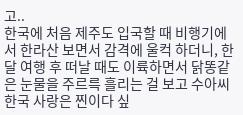고..
한국에 처음 제주도 입국할 때 비행기에서 한라산 보면서 감격에 울컥 하더니, 한달 여행 후 떠날 때도 이륙하면서 닭똥같은 눈물을 주르륵 흘리는 걸 보고 수아씨 한국 사랑은 찐이다 싶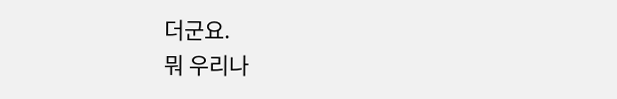더군요.
뭐 우리나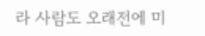라 사람도 오래전에 미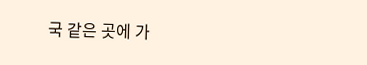국 같은 곳에 가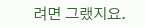려면 그랬지요.